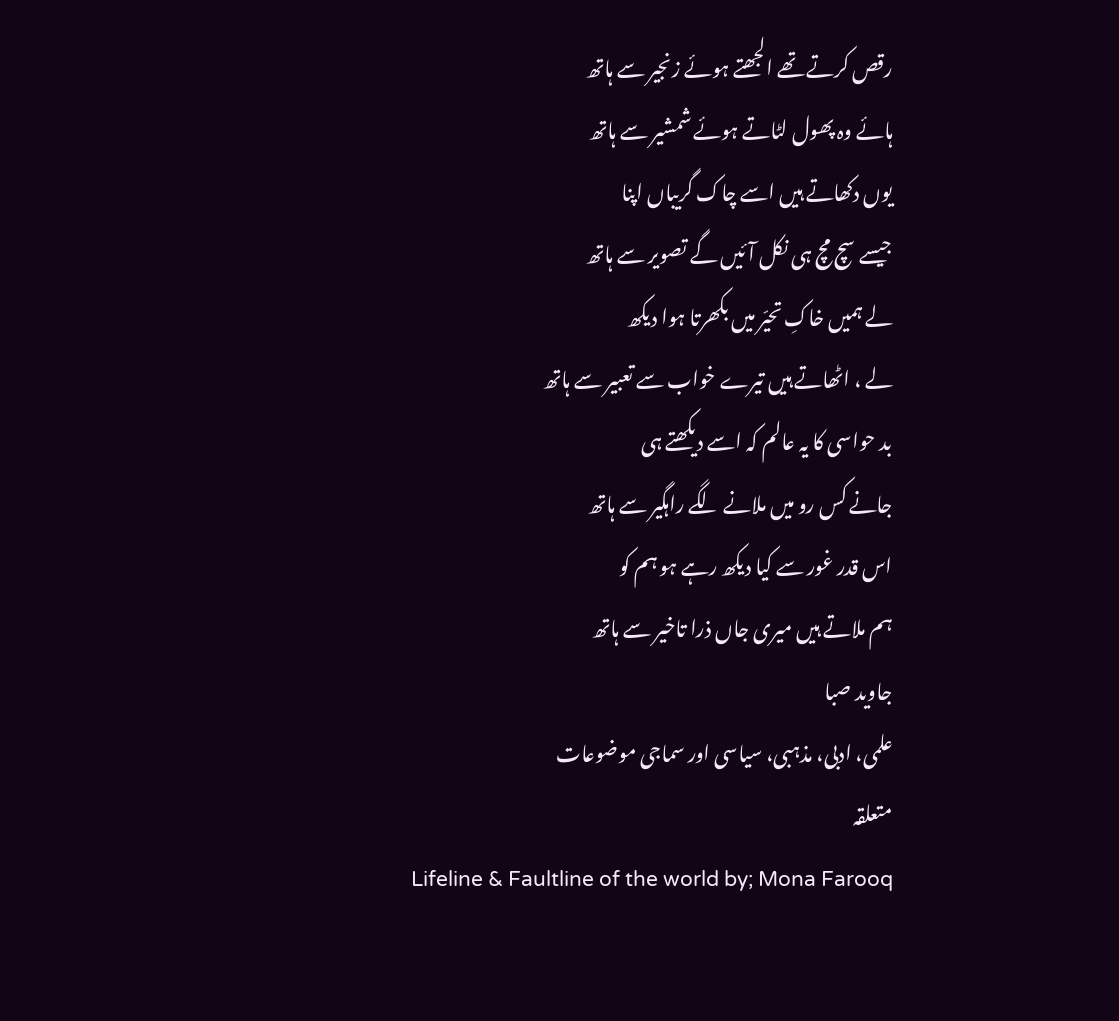رقص کرتے تھے الجھتے ہوئے زنجیر سے ہاتھ
ہائے وہ پھول لٹاتے ہوئے شمشیر سے ہاتھ
یوں دکھاتے ہیں اسے چاک گریباں اپنا
جیسے سچ مچ ہی نکل آئیں گے تصویر سے ہاتھ
لے ہمیں خاکِ تحیّر میں بکھرتا ہوا دیکھ
لے ، اٹھاتے ہیں تیرے خواب سے تعبیر سے ہاتھ
بد حواسی کا یہ عالم کہ اسے دیکھتے ہی
جانے کس رو میں ملانے لگے راہگیر سے ہاتھ
اس قدر غور سے کیا دیکھ رہے ہو ہم کو
ہم ملاتے ہیں میری جاں ذرا تاخیر سے ہاتھ
جاوید صبا
علمی، ادبی، مذہبی، سیاسی اور سماجی موضوعات
متعلقہ
Lifeline & Faultline of the world by; Mona Farooq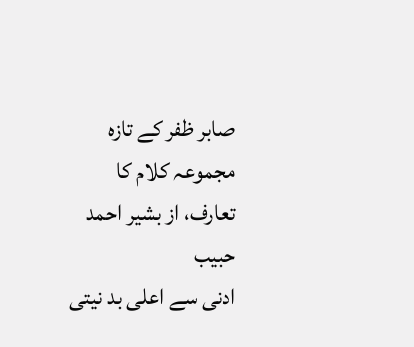صابر ظفر کے تازہ مجموعہ کلام کا تعارف، از بشیر احمد حبیب
ادنی سے اعلی بد نیتی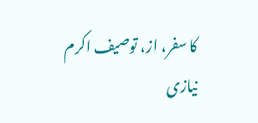کا سفر، از، توصیف اکرم نیازی